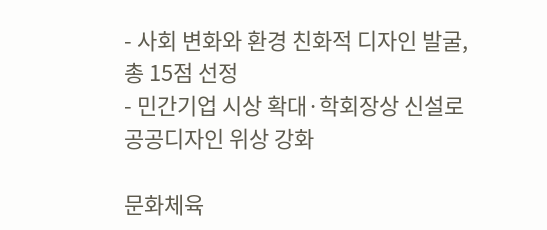- 사회 변화와 환경 친화적 디자인 발굴, 총 15점 선정
- 민간기업 시상 확대·학회장상 신설로 공공디자인 위상 강화

문화체육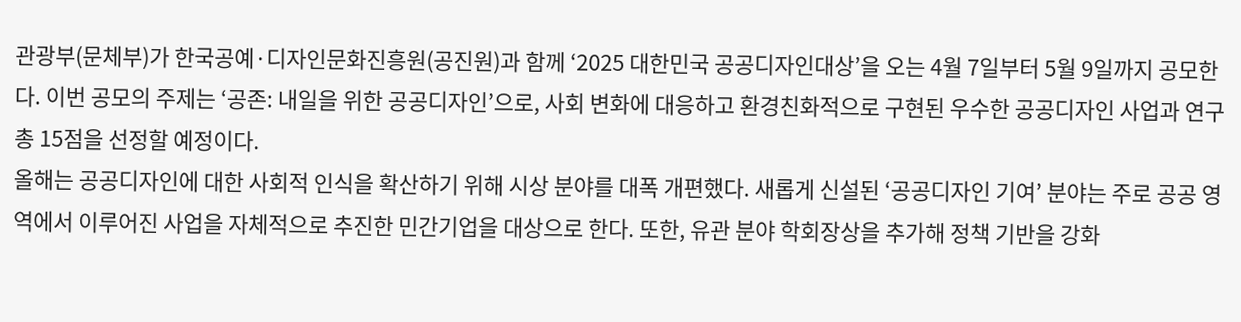관광부(문체부)가 한국공예·디자인문화진흥원(공진원)과 함께 ‘2025 대한민국 공공디자인대상’을 오는 4월 7일부터 5월 9일까지 공모한다. 이번 공모의 주제는 ‘공존: 내일을 위한 공공디자인’으로, 사회 변화에 대응하고 환경친화적으로 구현된 우수한 공공디자인 사업과 연구 총 15점을 선정할 예정이다.
올해는 공공디자인에 대한 사회적 인식을 확산하기 위해 시상 분야를 대폭 개편했다. 새롭게 신설된 ‘공공디자인 기여’ 분야는 주로 공공 영역에서 이루어진 사업을 자체적으로 추진한 민간기업을 대상으로 한다. 또한, 유관 분야 학회장상을 추가해 정책 기반을 강화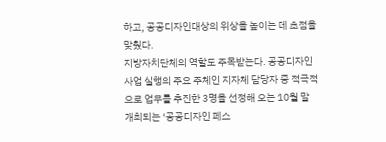하고, 공공디자인대상의 위상을 높이는 데 초점을 맞췄다.
지방자치단체의 역할도 주목받는다. 공공디자인 사업 실행의 주요 주체인 지자체 담당자 중 적극적으로 업무를 추진한 3명을 선정해 오는 10월 말 개최되는 ‘공공디자인 페스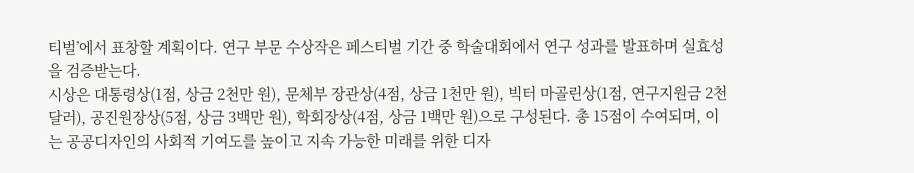티벌’에서 표창할 계획이다. 연구 부문 수상작은 페스티벌 기간 중 학술대회에서 연구 성과를 발표하며 실효성을 검증받는다.
시상은 대통령상(1점, 상금 2천만 원), 문체부 장관상(4점, 상금 1천만 원), 빅터 마골린상(1점, 연구지원금 2천 달러), 공진원장상(5점, 상금 3백만 원), 학회장상(4점, 상금 1백만 원)으로 구성된다. 총 15점이 수여되며, 이는 공공디자인의 사회적 기여도를 높이고 지속 가능한 미래를 위한 디자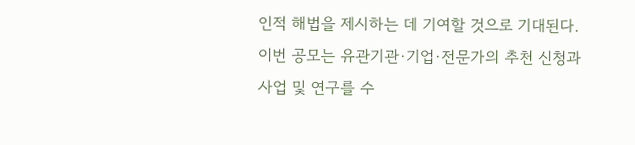인적 해법을 제시하는 데 기여할 것으로 기대된다.
이번 공모는 유관기관·기업·전문가의 추천 신청과 사업 및 연구를 수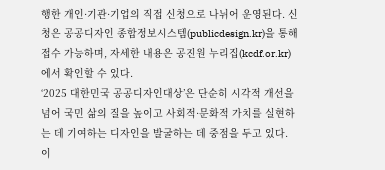행한 개인·기관·기업의 직접 신청으로 나뉘어 운영된다. 신청은 공공디자인 종합정보시스템(publicdesign.kr)을 통해 접수 가능하며, 자세한 내용은 공진원 누리집(kcdf.or.kr)에서 확인할 수 있다.
‘2025 대한민국 공공디자인대상’은 단순히 시각적 개선을 넘어 국민 삶의 질을 높이고 사회적·문화적 가치를 실현하는 데 기여하는 디자인을 발굴하는 데 중점을 두고 있다. 이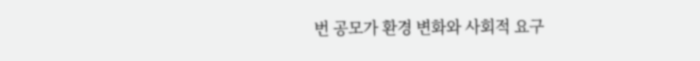번 공모가 환경 변화와 사회적 요구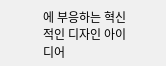에 부응하는 혁신적인 디자인 아이디어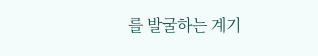를 발굴하는 계기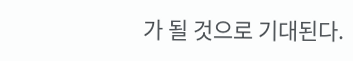가 될 것으로 기대된다.